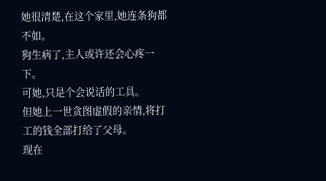她很清楚,在这个家里,她连条狗都不如。
狗生病了,主人或许还会心疼一下。
可她,只是个会说话的工具。
但她上一世贪图虚假的亲情,将打工的钱全部打给了父母。
现在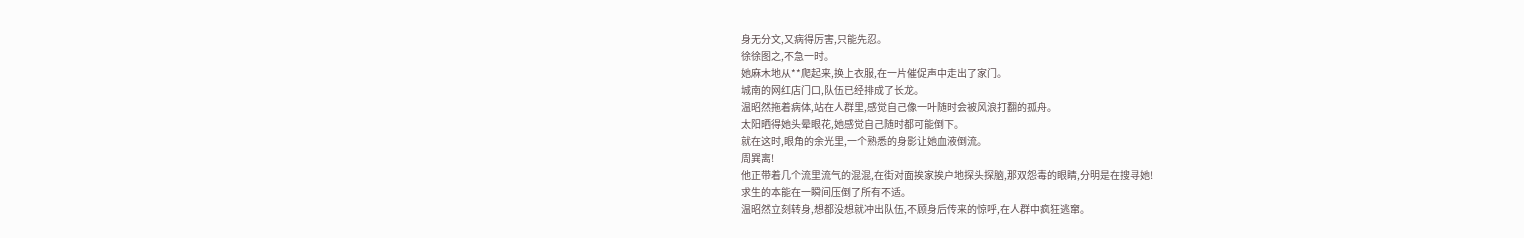身无分文,又病得厉害,只能先忍。
徐徐图之,不急一时。
她麻木地从**爬起来,换上衣服,在一片催促声中走出了家门。
城南的网红店门口,队伍已经排成了长龙。
温昭然拖着病体,站在人群里,感觉自己像一叶随时会被风浪打翻的孤舟。
太阳晒得她头晕眼花,她感觉自己随时都可能倒下。
就在这时,眼角的余光里,一个熟悉的身影让她血液倒流。
周巽离!
他正带着几个流里流气的混混,在街对面挨家挨户地探头探脑,那双怨毒的眼睛,分明是在搜寻她!
求生的本能在一瞬间压倒了所有不适。
温昭然立刻转身,想都没想就冲出队伍,不顾身后传来的惊呼,在人群中疯狂逃窜。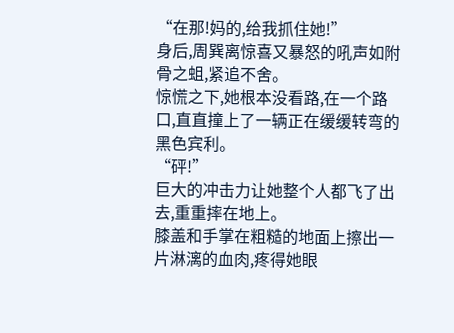“在那!妈的,给我抓住她!”
身后,周巽离惊喜又暴怒的吼声如附骨之蛆,紧追不舍。
惊慌之下,她根本没看路,在一个路口,直直撞上了一辆正在缓缓转弯的黑色宾利。
“砰!”
巨大的冲击力让她整个人都飞了出去,重重摔在地上。
膝盖和手掌在粗糙的地面上擦出一片淋漓的血肉,疼得她眼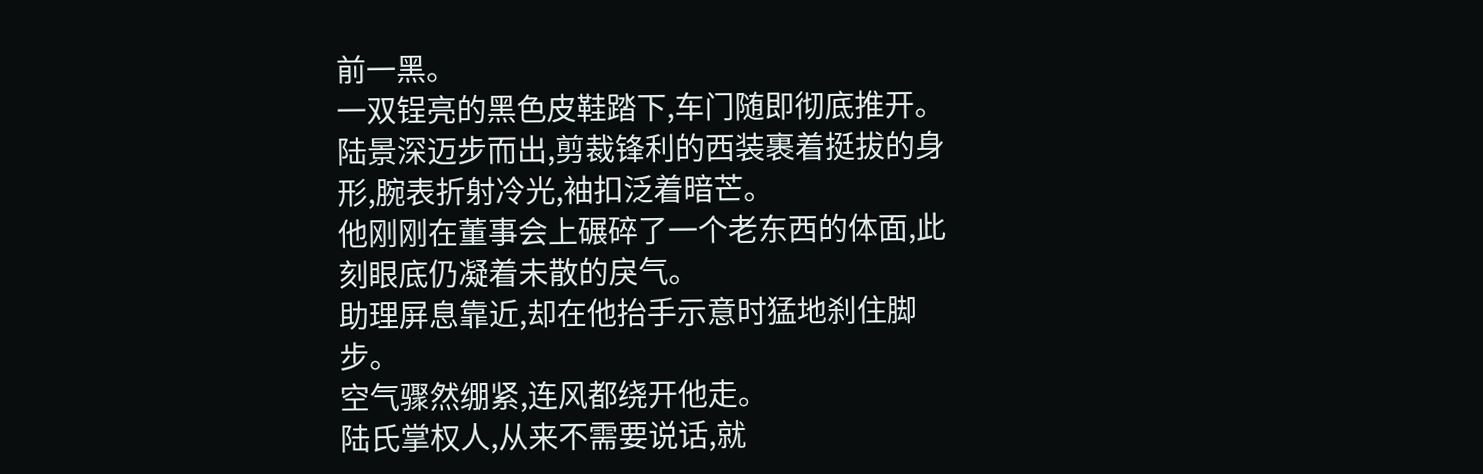前一黑。
一双锃亮的黑色皮鞋踏下,车门随即彻底推开。
陆景深迈步而出,剪裁锋利的西装裹着挺拔的身形,腕表折射冷光,袖扣泛着暗芒。
他刚刚在董事会上碾碎了一个老东西的体面,此刻眼底仍凝着未散的戾气。
助理屏息靠近,却在他抬手示意时猛地刹住脚步。
空气骤然绷紧,连风都绕开他走。
陆氏掌权人,从来不需要说话,就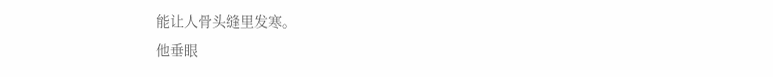能让人骨头缝里发寒。
他垂眼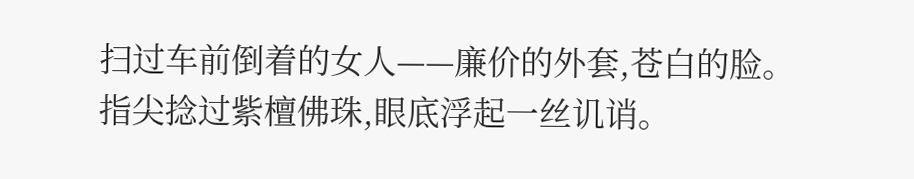扫过车前倒着的女人——廉价的外套,苍白的脸。
指尖捻过紫檀佛珠,眼底浮起一丝讥诮。